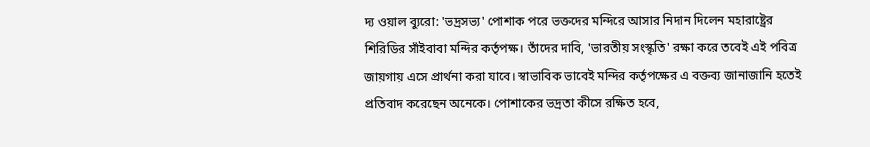দ্য ওয়াল ব্যুরো: 'ভদ্রসভ্য' পোশাক পরে ভক্তদের মন্দিরে আসার নিদান দিলেন মহারাষ্ট্রের শিরিডির সাঁইবাবা মন্দির কর্তৃপক্ষ। তাঁদের দাবি, 'ভারতীয় সংস্কৃতি' রক্ষা করে তবেই এই পবিত্র জায়গায় এসে প্রার্থনা করা যাবে। স্বাভাবিক ভাবেই মন্দির কর্তৃপক্ষের এ বক্তব্য জানাজানি হতেই প্রতিবাদ করেছেন অনেকে। পোশাকের ভদ্রতা কীসে রক্ষিত হবে,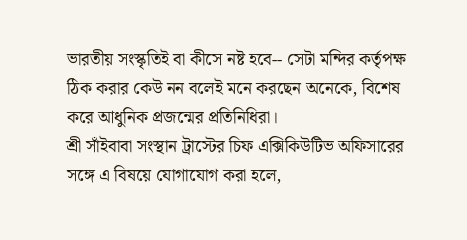ভারতীয় সংস্কৃতিই বা কীসে নষ্ট হবে-- সেটা মন্দির কর্তৃপক্ষ ঠিক করার কেউ নন বলেই মনে করছেন অনেকে, বিশেষ করে আধুনিক প্রজন্মের প্রতিনিধিরা।
শ্রী সাঁইবাবা সংস্থান ট্রাস্টের চিফ এক্সিকিউটিভ অফিসারের সঙ্গে এ বিষয়ে যোগাযোগ করা হলে,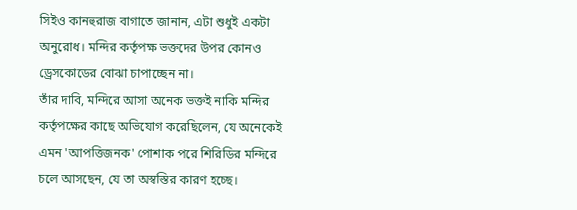সিইও কানহুরাজ বাগাতে জানান, এটা শুধুই একটা অনুরোধ। মন্দির কর্তৃপক্ষ ভক্তদের উপর কোনও ড্রেসকোডের বোঝা চাপাচ্ছেন না।
তাঁর দাবি, মন্দিরে আসা অনেক ভক্তই নাকি মন্দির কর্তৃপক্ষের কাছে অভিযোগ করেছিলেন, যে অনেকেই এমন 'আপত্তিজনক' পোশাক পরে শিরিডির মন্দিরে চলে আসছেন, যে তা অস্বস্তির কারণ হচ্ছে।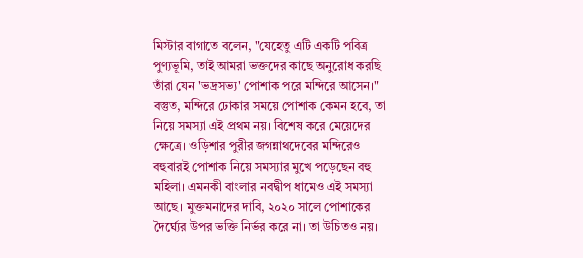মিস্টার বাগাতে বলেন, "যেহেতু এটি একটি পবিত্র পুণ্যভূমি, তাই আমরা ভক্তদের কাছে অনুরোধ করছি তাঁরা যেন 'ভদ্রসভ্য' পোশাক পরে মন্দিরে আসেন।"
বস্তুত, মন্দিরে ঢোকার সময়ে পোশাক কেমন হবে, তা নিয়ে সমস্যা এই প্রথম নয়। বিশেষ করে মেয়েদের ক্ষেত্রে। ওড়িশার পুরীর জগন্নাথদেবের মন্দিরেও বহুবারই পোশাক নিয়ে সমস্যার মুখে পড়েছেন বহু মহিলা। এমনকী বাংলার নবদ্বীপ ধামেও এই সমস্যা আছে। মুক্তমনাদের দাবি, ২০২০ সালে পোশাকের দৈর্ঘ্যের উপর ভক্তি নির্ভর করে না। তা উচিতও নয়।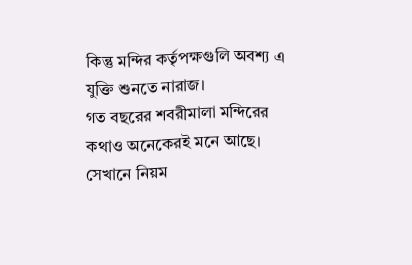কিন্তু মন্দির কর্তৃপক্ষগুলি অবশ্য এ যুক্তি শুনতে নারাজ।
গত বছরের শবরীমালা মন্দিরের কথাও অনেকেরই মনে আছে। সেখানে নিয়ম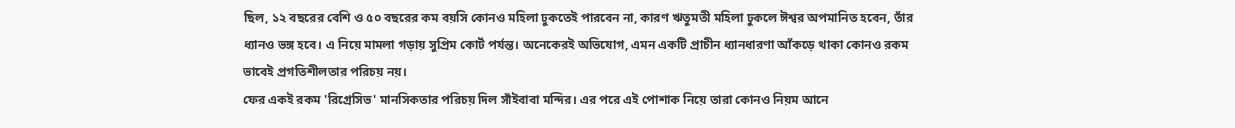ছিল, ১২ বছরের বেশি ও ৫০ বছরের কম বয়সি কোনও মহিলা ঢুকতেই পারবেন না, কারণ ঋতুমতী মহিলা ঢুকলে ঈশ্বর অপমানিত হবেন, তাঁর ধ্যানও ভঙ্গ হবে। এ নিয়ে মামলা গড়ায় সুপ্রিম কোর্ট পর্যন্ত। অনেকেরই অভিযোগ, এমন একটি প্রাচীন ধ্যানধারণা আঁকড়ে থাকা কোনও রকম ভাবেই প্রগতিশীলতার পরিচয় নয়।
ফের একই রকম 'রিগ্রেসিভ' মানসিকতার পরিচয় দিল সাঁইবাবা মন্দির। এর পরে এই পোশাক নিয়ে তারা কোনও নিয়ম আনে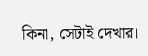কিনা, সেটাই দেখার।